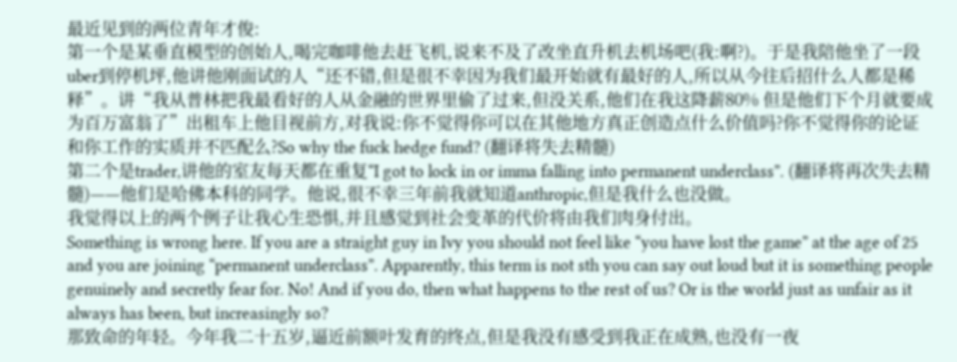最近见到的两位青年才俊:
第一个是某垂直模型的创始人,喝完咖啡他去赶飞机,说来不及了改坐直升机去机场吧(我:啊?)。于是我陪他坐了一段uber到停机坪,他讲他刚面试的人“还不错,但是很不幸因为我们最开始就有最好的人,所以从今往后招什么人都是稀释”。讲“我从普林把我最看好的人从金融的世界里偷了过来,但没关系,他们在我这降薪80% 但是他们下个月就要成为百万富翁了”出租车上他目视前方,对我说:你不觉得你可以在其他地方真正创造点什么价值吗?你不觉得你的论证和你工作的实质并不匹配么?So why the fuck hedge fund? (翻译将失去精髓)
第二个是trader,讲他的室友每天都在重复“I got to lock in or imma falling into permanent underclass”. (翻译将再次失去精髓)——他们是哈佛本科的同学。他说,很不幸三年前我就知道anthropic,但是我什么也没做。
我觉得以上的两个例子让我心生恐惧,并且感觉到社会变革的代价将由我们肉身付出。
Something is wrong here. If you are a straight guy in Ivy you should not feel like “you have lost the game” at the age of 25 and you are joining “permanent underclass”. Apparently, this term is not sth you can say out loud but it is something people genuinely and secretly fear for. No! And if you do, then what happens to the rest of us? Or is the world just as unfair as it always has been, but increasingly so?
那致命的年轻。今年我二十五岁,逼近前额叶发育的终点,但是我没有感受到我正在成熟,也没有一夜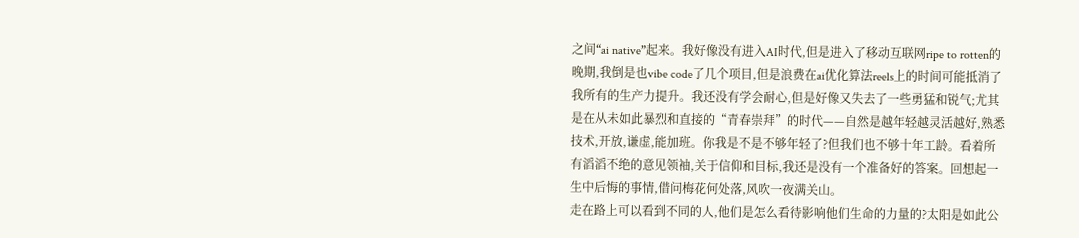之间“ai native”起来。我好像没有进入AI时代,但是进入了移动互联网ripe to rotten的晚期,我倒是也vibe code了几个项目,但是浪费在ai优化算法reels上的时间可能抵消了我所有的生产力提升。我还没有学会耐心,但是好像又失去了一些勇猛和锐气;尤其是在从未如此暴烈和直接的“青春崇拜”的时代——自然是越年轻越灵活越好,熟悉技术,开放,谦虚,能加班。你我是不是不够年轻了?但我们也不够十年工龄。看着所有滔滔不绝的意见领袖,关于信仰和目标,我还是没有一个准备好的答案。回想起一生中后悔的事情,借问梅花何处落,风吹一夜满关山。
走在路上可以看到不同的人,他们是怎么看待影响他们生命的力量的?太阳是如此公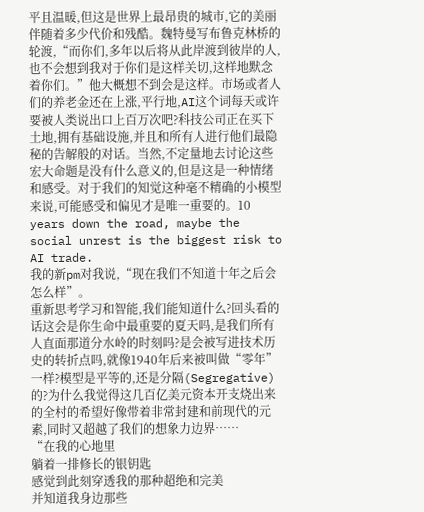平且温暖,但这是世界上最昂贵的城市,它的美丽伴随着多少代价和残酷。魏特曼写布鲁克林桥的轮渡,“而你们,多年以后将从此岸渡到彼岸的人,也不会想到我对于你们是这样关切,这样地默念着你们。”他大概想不到会是这样。市场或者人们的养老金还在上涨,平行地,AI这个词每天或许要被人类说出口上百万次吧?科技公司正在买下土地,拥有基础设施,并且和所有人进行他们最隐秘的告解般的对话。当然,不定量地去讨论这些宏大命题是没有什么意义的,但是这是一种情绪和感受。对于我们的知觉这种毫不精确的小模型来说,可能感受和偏见才是唯一重要的。10 years down the road, maybe the social unrest is the biggest risk to AI trade.
我的新pm对我说,“现在我们不知道十年之后会怎么样”。
重新思考学习和智能,我们能知道什么?回头看的话这会是你生命中最重要的夏天吗,是我们所有人直面那道分水岭的时刻吗?是会被写进技术历史的转折点吗,就像1940年后来被叫做“零年”一样?模型是平等的,还是分隔(Segregative)的?为什么我觉得这几百亿美元资本开支烧出来的全村的希望好像带着非常封建和前现代的元素,同时又超越了我们的想象力边界……
“在我的心地里
躺着一排修长的银钥匙
感觉到此刻穿透我的那种超绝和完美
并知道我身边那些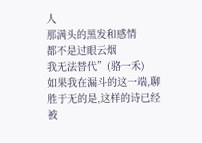人
那满头的黑发和感情
都不是过眼云烟
我无法替代”(骆一禾)
如果我在漏斗的这一端,聊胜于无的是,这样的诗已经被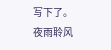写下了。
夜雨聆风